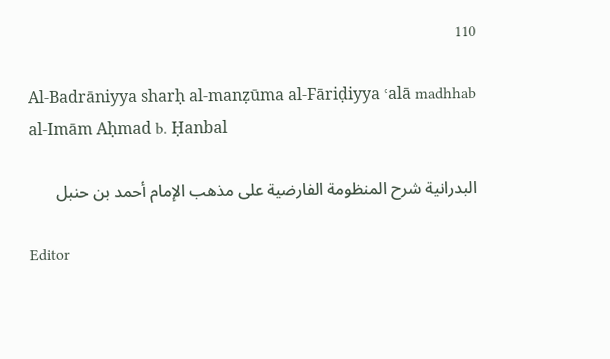110

Al-Badrāniyya sharḥ al-manẓūma al-Fāriḍiyya ʿalā madhhab al-Imām Aḥmad b. Ḥanbal

البدرانية شرح المنظومة الفارضية على مذهب الإمام أحمد بن حنبل

Editor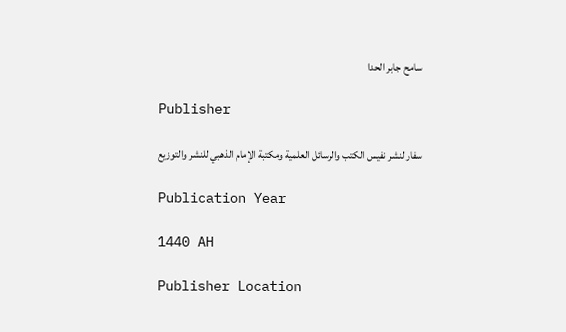سامح جابر الحدا

Publisher

سفار لنشر نفيس الكتب والرسائل العلمية ومكتبة الإمام الذهبي للنشر والتوزيع

Publication Year

1440 AH

Publisher Location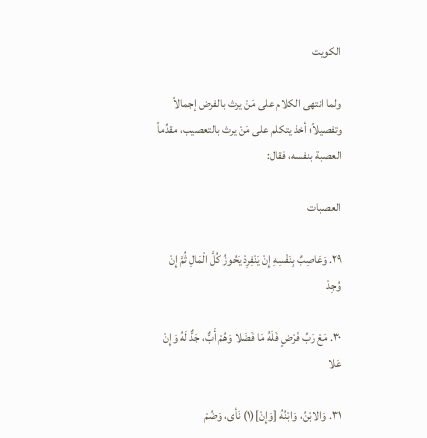الكويت

ولما انتهى الكلام على مَنْ يرث بالفرض إجمالاً وتفصيلاً؛ أخذ يتكلم على مَنْ يرث بالتعصيب، مقدِّماً العصبة بنفسه، فقال:

العصبات

٢٩. وَعَاصِبٌ بِنَفْسِهِ إِنْ يَنْفِرِدْ يَحُوزُ كُلَّ الْمَالِ ثُمَّ إِنْ وُجِدْ

٣٠. مَعْ رَبِّ فَرْضٍ فَلَهُ مَا فَضَلا وَهُمْ أَبٌّ، جَدٌّ لَهُ وَإِنْ عَلا

٣١. وَالابْنُ، وَابْنُهُ [وَإِنْ](١) نَأى، وَضُمْ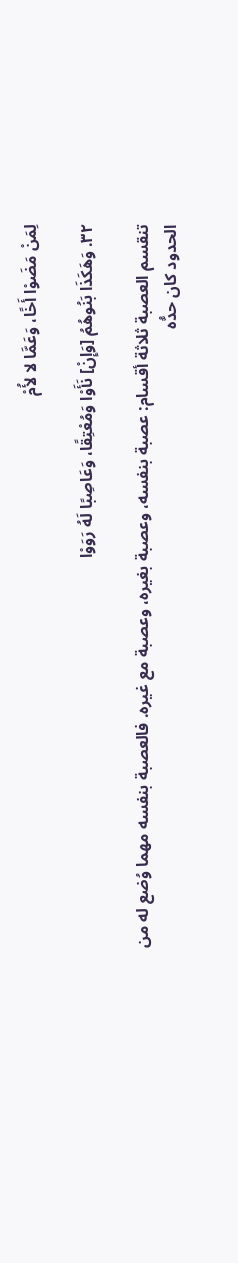لِمَنْ مَضَوْا أَخًا، وَعَمَّا لا لأُمْ

٣٢. وَهَكَذَا بَنُوهُمُ [وَإِنْ] نَأَوْا وَمُعْتِقًا، وَعَاصِبًا لَهُ رَوَوْا

تنقسم العصبة ثلاثة أقسام: عصبة بنفسه، وعصبة بغيره، وعصبة مع غيره. فالعصبة بنفسه مهما وُضع له من الحدود كان حدُّه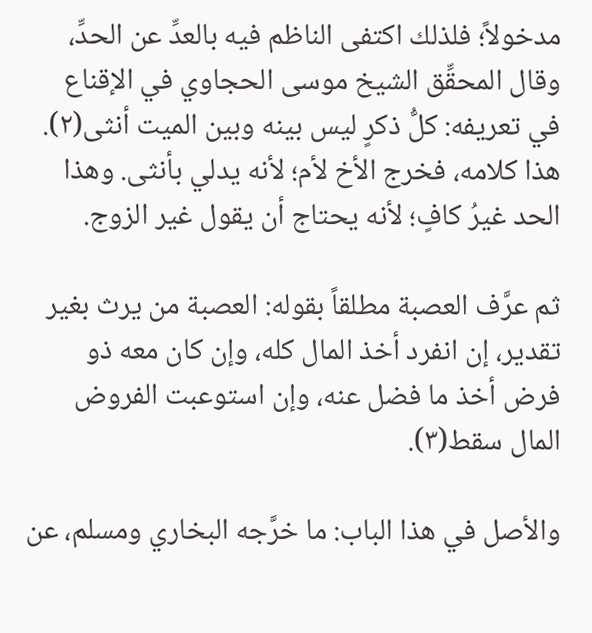مدخولاً؛ فلذلك اكتفى الناظم فيه بالعدِّ عن الحدِّ، وقال المحقِّق الشيخ موسى الحجاوي في الإقناع في تعريفه: كلُّ ذكرٍ ليس بينه وبين الميت أنثى(٢). هذا كلامه، فخرج الأخ لأم؛ لأنه يدلي بأنثى. وهذا الحد غيرُ كافٍ؛ لأنه يحتاج أن يقول غير الزوج.

ثم عرَّف العصبة مطلقاً بقوله: العصبة من يرث بغير تقدير، إن انفرد أخذ المال كله، وإن كان معه ذو فرض أخذ ما فضل عنه، وإن استوعبت الفروض المال سقط(٣).

والأصل في هذا الباب: ما خرَّجه البخاري ومسلم، عن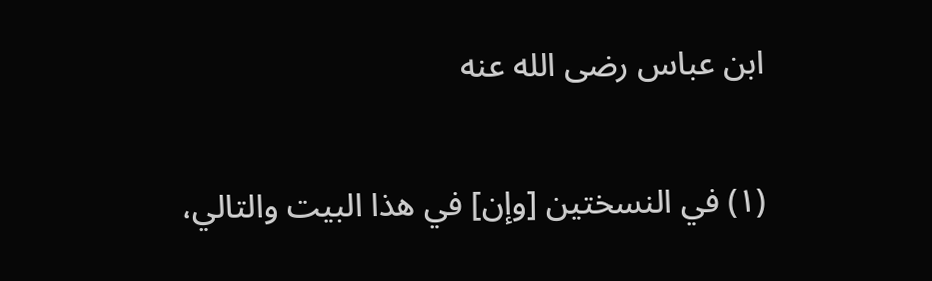ابن عباس رضى الله عنه

(١) في النسختين [وإن] في هذا البيت والتالي،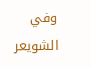وفي الشويعر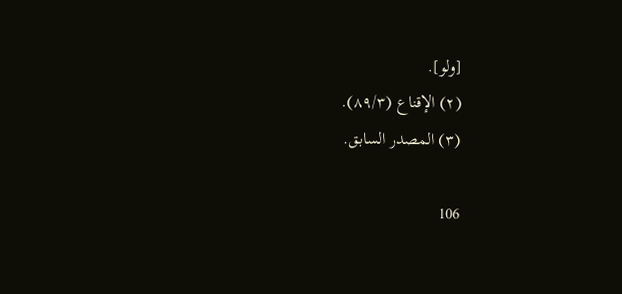[ولو].
(٢) الإقناع (٨٩/٣).
(٣) المصدر السابق.

106